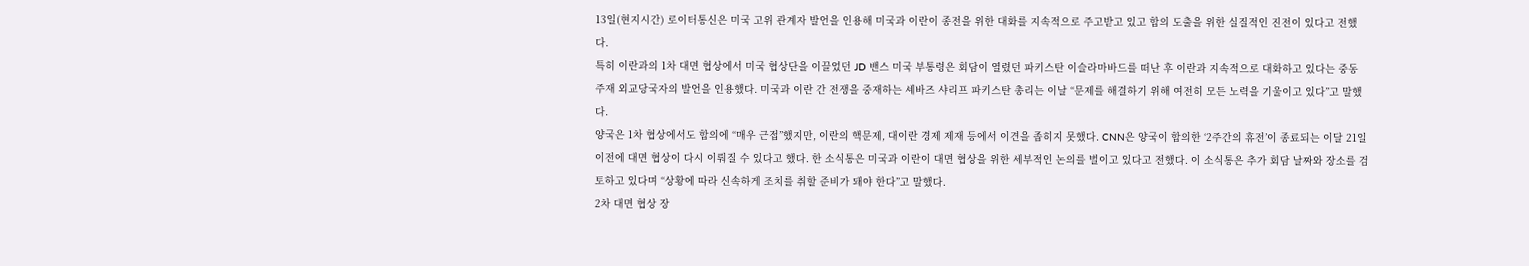13일(현지시간) 로이터통신은 미국 고위 관계자 발언을 인용해 미국과 이란이 종전을 위한 대화를 지속적으로 주고받고 있고 합의 도출을 위한 실질적인 진전이 있다고 전했다.
특히 이란과의 1차 대면 협상에서 미국 협상단을 이끌었던 JD 밴스 미국 부통령은 회담이 열렸던 파키스탄 이슬라마바드를 떠난 후 이란과 지속적으로 대화하고 있다는 중동 주재 외교당국자의 발언을 인용했다. 미국과 이란 간 전쟁을 중재하는 셰바즈 샤리프 파키스탄 총리는 이날 “문제를 해결하기 위해 여전히 모든 노력을 기울이고 있다”고 말했다.
양국은 1차 협상에서도 합의에 “매우 근접”했지만, 이란의 핵문제, 대이란 경제 제재 등에서 이견을 좁히지 못했다. CNN은 양국이 합의한 ‘2주간의 휴전’이 종료되는 이달 21일 이전에 대면 협상이 다시 이뤄질 수 있다고 했다. 한 소식통은 미국과 이란이 대면 협상을 위한 세부적인 논의를 벌이고 있다고 전했다. 이 소식통은 추가 회담 날짜와 장소를 검토하고 있다며 “상황에 따라 신속하게 조치를 취할 준비가 돼야 한다”고 말했다.
2차 대면 협상 장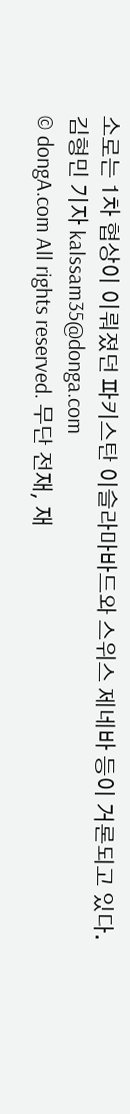소로는 1차 협상이 이뤄졌던 파키스탄 이슬라마바드와 스위스 제네바 등이 거론되고 있다.
김형민 기자 kalssam35@donga.com
© dongA.com All rights reserved. 무단 전재, 재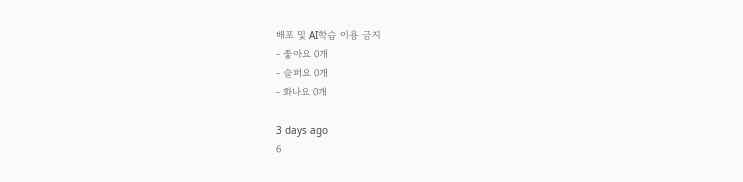배포 및 AI학습 이용 금지
- 좋아요 0개
- 슬퍼요 0개
- 화나요 0개

3 days ago
6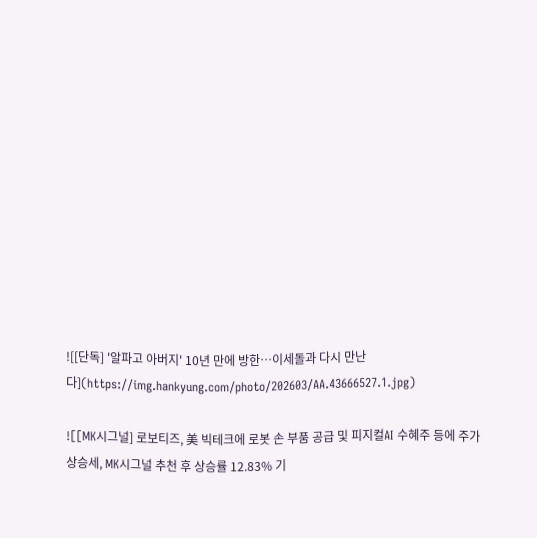![[단독] '알파고 아버지' 10년 만에 방한…이세돌과 다시 만난다](https://img.hankyung.com/photo/202603/AA.43666527.1.jpg)

![[MK시그널] 로보티즈, 美 빅테크에 로봇 손 부품 공급 및 피지컬AI 수혜주 등에 주가 상승세, MK시그널 추천 후 상승률 12.83% 기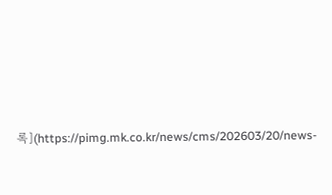록](https://pimg.mk.co.kr/news/cms/202603/20/news-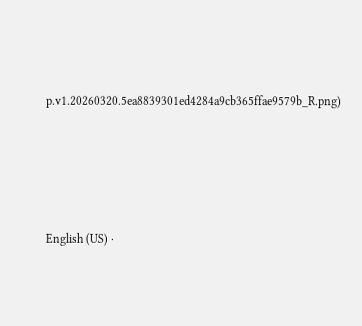p.v1.20260320.5ea8839301ed4284a9cb365ffae9579b_R.png)






English (US) ·